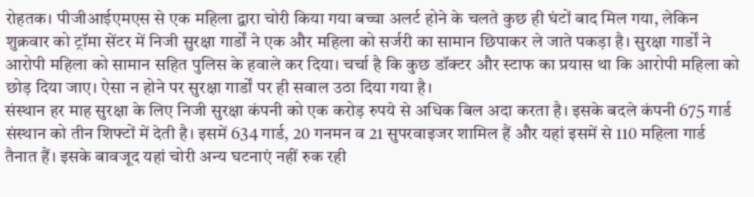रोहतक। पीजीआईएमएस से एक महिला द्वारा चोरी किया गया बच्चा अलर्ट होने के चलते कुछ ही घंटों बाद मिल गया, लेकिन शुक्रवार को ट्रॉमा सेंटर में निजी सुरक्षा गार्डों ने एक और महिला को सर्जरी का सामान छिपाकर ले जाते पकड़ा है। सुरक्षा गार्डों ने आरोपी महिला को सामान सहित पुलिस के हवाले कर दिया। चर्चा है कि कुछ डॉक्टर और स्टाफ का प्रयास था कि आरोपी महिला को छोड़ दिया जाए। ऐसा न होने पर सुरक्षा गार्डों पर ही सवाल उठा दिया गया है।
संस्थान हर माह सुरक्षा के लिए निजी सुरक्षा कंपनी को एक करोड़ रुपये से अधिक बिल अदा करता है। इसके बदले कंपनी 675 गार्ड संस्थान को तीन शिफ्टों में देती है। इसमें 634 गार्ड, 20 गनमन व 21 सुपरवाइजर शामिल हैं और यहां इसमें से 110 महिला गार्ड तैनात हैं। इसके बावजूद यहां चोरी अन्य घटनाएं नहीं रुक रही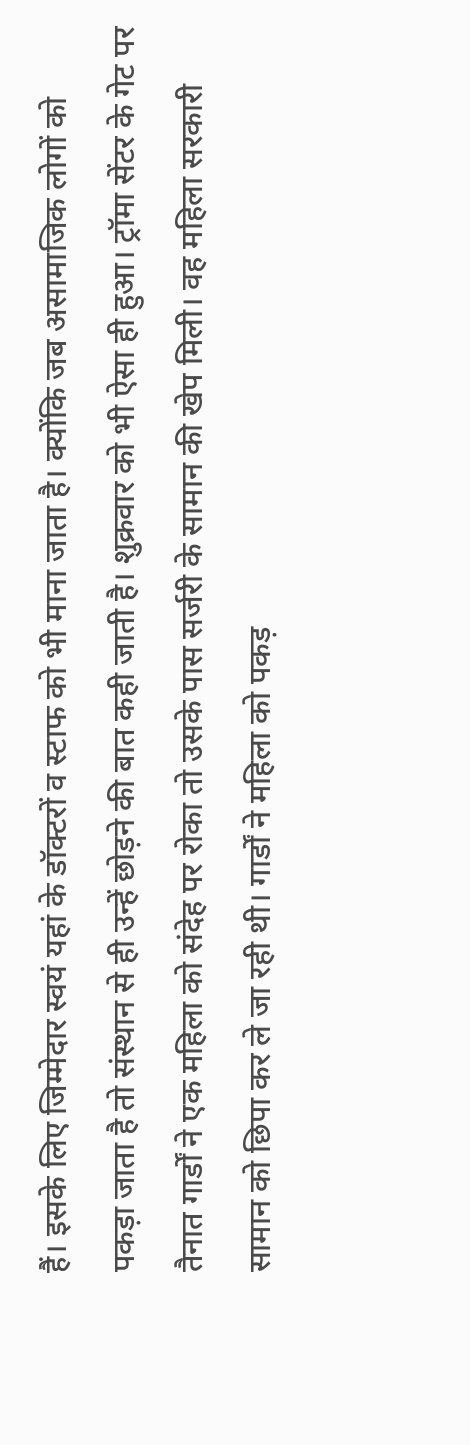हैं। इसके लिए जिम्मेदार स्वयं यहां के डॉक्टरों व स्टाफ को भी माना जाता है। क्योंकि जब असामाजिक लोगों को पकड़ा जाता है तो संस्थान से ही उन्हें छोड़ने की बात कही जाती है। शुक्रवार को भी ऐसा ही हुआ। ट्रॉमा सेंटर के गेट पर तैनात गार्डों ने एक महिला को संदेह पर रोका तो उसके पास सर्जरी के सामान की खेप मिली। वह महिला सरकारी सामान को छिपा कर ले जा रही थी। गार्डों ने महिला को पकड़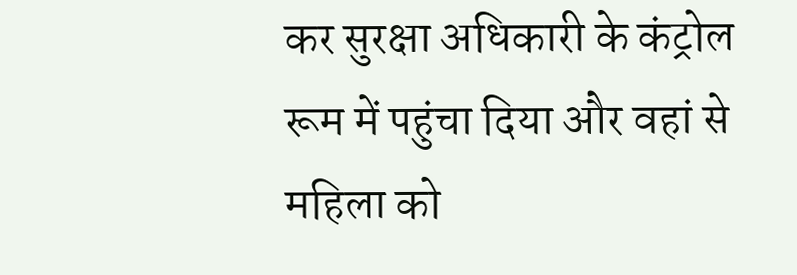कर सुरक्षा अधिकारी के कंट्रोल रूम में पहुंचा दिया और वहां से महिला को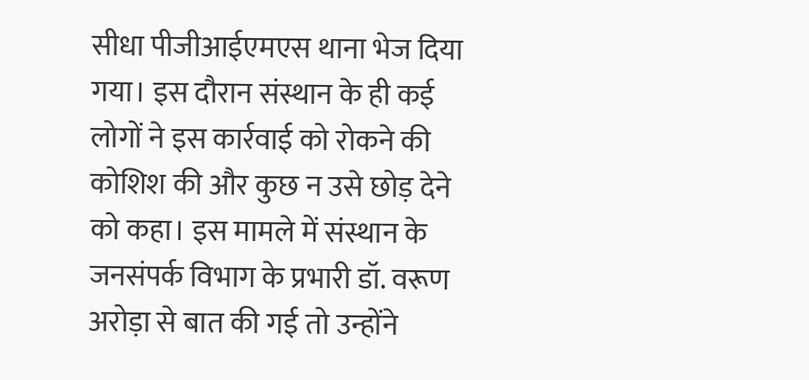सीधा पीजीआईएमएस थाना भेज दिया गया। इस दौरान संस्थान के ही कई लोगों ने इस कार्रवाई को रोकने की कोशिश की और कुछ न उसे छोड़ देने को कहा। इस मामले में संस्थान के जनसंपर्क विभाग के प्रभारी डॉ. वरूण अरोड़ा से बात की गई तो उन्होंने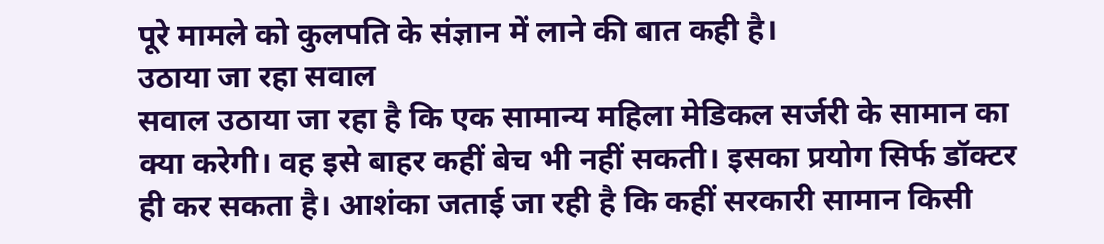पूरे मामले को कुलपति के संज्ञान में लाने की बात कही है।
उठाया जा रहा सवाल
सवाल उठाया जा रहा है कि एक सामान्य महिला मेडिकल सर्जरी के सामान का क्या करेगी। वह इसे बाहर कहीं बेच भी नहीं सकती। इसका प्रयोग सिर्फ डॉक्टर ही कर सकता है। आशंका जताई जा रही है कि कहीं सरकारी सामान किसी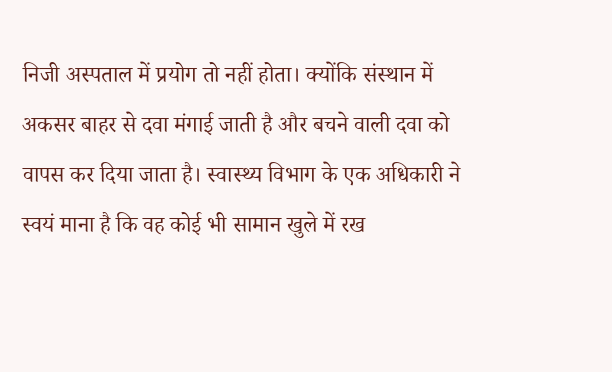निजी अस्पताल में प्रयोग तो नहीं होता। क्योंकि संस्थान में अकसर बाहर से दवा मंगाई जाती है और बचने वाली दवा को वापस कर दिया जाता है। स्वास्थ्य विभाग के एक अधिकारी ने स्वयं माना है कि वह कोई भी सामान खुले में रख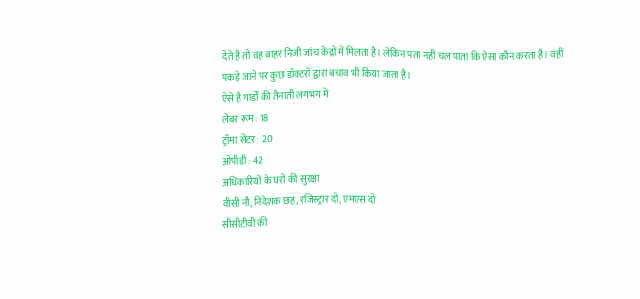देते हैं तो वह बाहर निजी जांच केंद्रों में मिलता है। लेकिन पता नहीं चल पाता कि ऐसा कौन करता है। वहीं पकड़े जाने पर कुछ डॉक्टरों द्वारा बचाव भी किया जाता है।
ऐसे है गार्डों की तैनाती लगभग में
लेबर रूम : 18
ट्रॉमा सेंटर : 20
ओपीडी : 42
अधिकारियों के घरों की सुरक्षा
वीसी नौ, निदेशक छह, रजिस्ट्रार दो, एमएस दो
सीसीटीवी की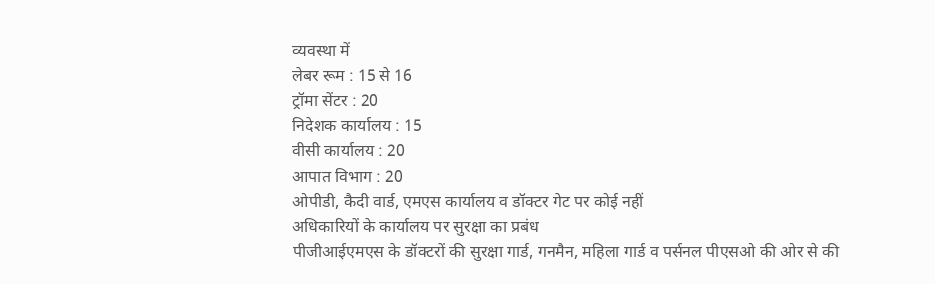व्यवस्था में
लेबर रूम : 15 से 16
ट्रॉमा सेंटर : 20
निदेशक कार्यालय : 15
वीसी कार्यालय : 20
आपात विभाग : 20
ओपीडी, कैदी वार्ड, एमएस कार्यालय व डॉक्टर गेट पर कोई नहीं
अधिकारियों के कार्यालय पर सुरक्षा का प्रबंध
पीजीआईएमएस के डॉक्टरों की सुरक्षा गार्ड, गनमैन, महिला गार्ड व पर्सनल पीएसओ की ओर से की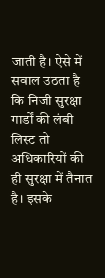जाती है। ऐसे में सवाल उठता है कि निजी सुरक्षा गार्डों की लंबी लिस्ट तो अधिकारियों की ही सुरक्षा में तैनात है। इसके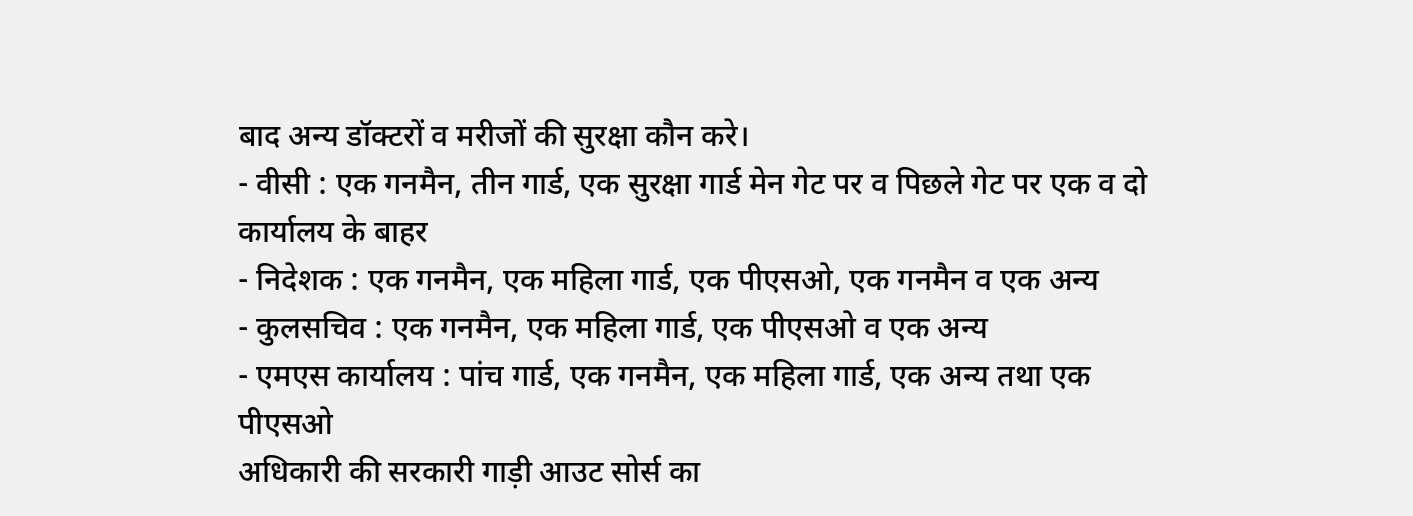बाद अन्य डॉक्टरों व मरीजों की सुरक्षा कौन करे।
- वीसी : एक गनमैन, तीन गार्ड, एक सुरक्षा गार्ड मेन गेट पर व पिछले गेट पर एक व दो कार्यालय के बाहर
- निदेशक : एक गनमैन, एक महिला गार्ड, एक पीएसओ, एक गनमैन व एक अन्य
- कुलसचिव : एक गनमैन, एक महिला गार्ड, एक पीएसओ व एक अन्य
- एमएस कार्यालय : पांच गार्ड, एक गनमैन, एक महिला गार्ड, एक अन्य तथा एक पीएसओ
अधिकारी की सरकारी गाड़ी आउट सोर्स का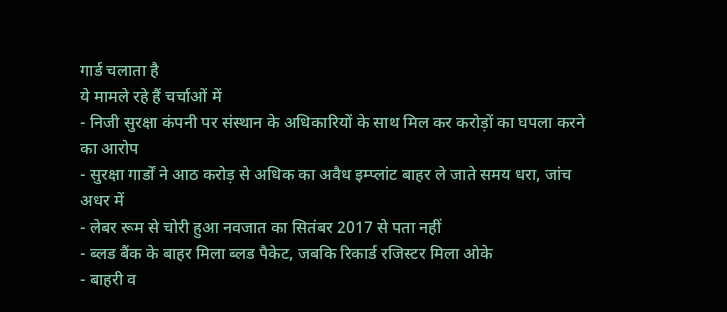गार्ड चलाता है
ये मामले रहे हैं चर्चाओं में
- निजी सुरक्षा कंपनी पर संस्थान के अधिकारियों के साथ मिल कर करोड़ों का घपला करने का आरोप
- सुरक्षा गार्डों ने आठ करोड़ से अधिक का अवैध इम्प्लांट बाहर ले जाते समय धरा, जांच अधर में
- लेबर रूम से चोरी हुआ नवजात का सितंबर 2017 से पता नहीं
- ब्लड बैंक के बाहर मिला ब्लड पैकेट, जबकि रिकार्ड रजिस्टर मिला ओके
- बाहरी व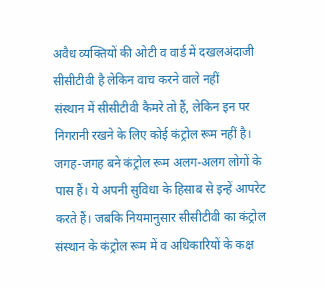अवैध व्यक्तियों की ओटी व वार्ड में दखलअंदाजी
सीसीटीवी है लेकिन वाच करने वाले नहीं
संस्थान में सीसीटीवी कैमरे तो हैं, लेकिन इन पर निगरानी रखने के लिए कोई कंट्रोल रूम नहीं है। जगह-जगह बने कंट्रोल रूम अलग-अलग लोगों के पास हैं। ये अपनी सुविधा के हिसाब से इन्हें आपरेट करते हैं। जबकि नियमानुसार सीसीटीवी का कंट्रोल संस्थान के कंट्रोल रूम में व अधिकारियों के कक्ष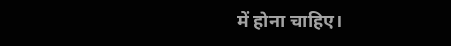में होना चाहिए।